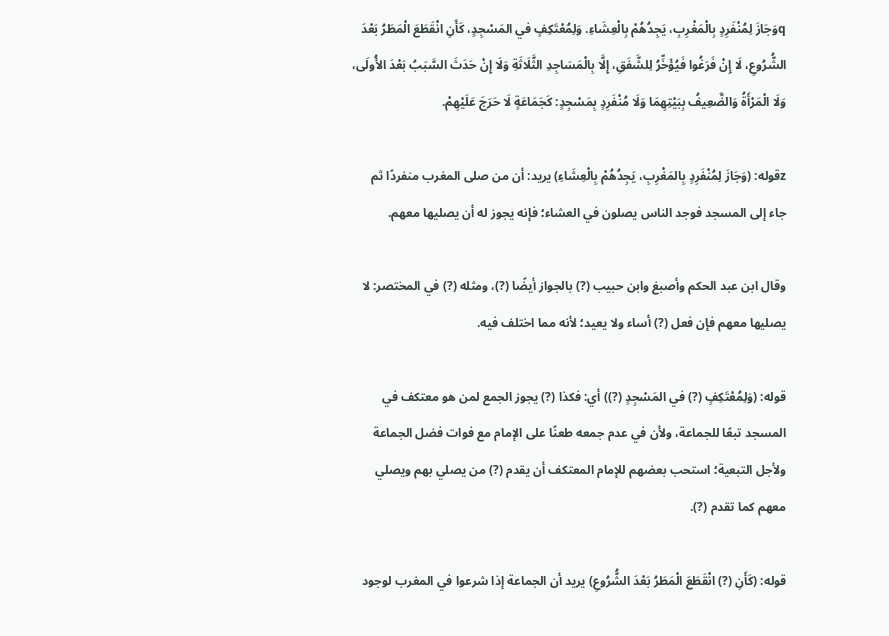qوَجَازَ لِمُنْفَرِدٍ بِالْمَغْرِبِ، يَجِدُهُمْ بِالْعِشَاءِ. وَلِمُعْتَكِفٍ في المَسْجِدٍ، كَأَنِ انْقَطَعَ الْمَطَرُ بَعْدَ الشُّرُوعِ، لَا إِنْ فَرَغُوا فَيُؤَخِّرُ لِلشَّفَقِ، إِلَّا بِالْمَسَاجِدِ الثَّلَاثَةِ وَلَا إِنْ حَدَثَ السَّبَبُ بَعْدَ الأُولَى، وَلَا الْمَرْأَةُ وَالضَّعِيفُ بِبَيْتِهِمَا وَلَا مُنْفَرِدٍ بِمَسْجِدٍ: كَجَمَاعَةٍ لَا حَرَجَ عَلَيْهِمْ.

zقوله: (وَجَازَ لِمُنْفَرِدٍ بِالمَغْرِبِ، يَجِدُهُمْ بِالْعِشَاءِ) يريد: أن من صلى المغرب منفردًا ثم جاء إلى المسجد فوجد الناس يصلون في العشاء؛ فإنه يجوز له أن يصليها معهم.

وقال ابن عبد الحكم وأصبغ وابن حبيب (?) بالجواز أيضًا (?)، ومثله (?) في المختصر: لا يصليها معهم فإن فعل (?) أساء ولا يعيد؛ لأنه مما اختلف فيه.

قوله: (وَلِمُعْتَكِفٍ (?) في المَسْجِدٍ (?)) أي: فكذا (?) يجوز الجمع لمن هو معتكف في المسجد تبعًا للجماعة، ولأن في عدم جمعه طعنًا على الإمام مع فوات فضل الجماعة ولأجل التبعية؛ استحب بعضهم للإمام المعتكف أن يقدم (?) من يصلي بهم ويصلي معهم كما تقدم (?).

قوله: (كَأَنِ (?) انْقَطَعَ الْمَطَرُ بَعْدَ الشُّرُوعِ) يريد أن الجماعة إذا شرعوا في المغرب لوجود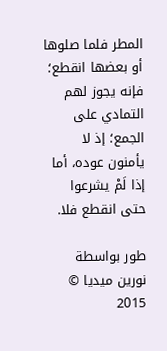المطر فلما صلوها أو بعضها انقطع؛ فإنه يجوز لهم التمادي على الجمع؛ إذ لا يأمنون عوده، أما إذا لَمْ يشرعوا حتى انقطع فلا.

طور بواسطة نورين ميديا © 2015